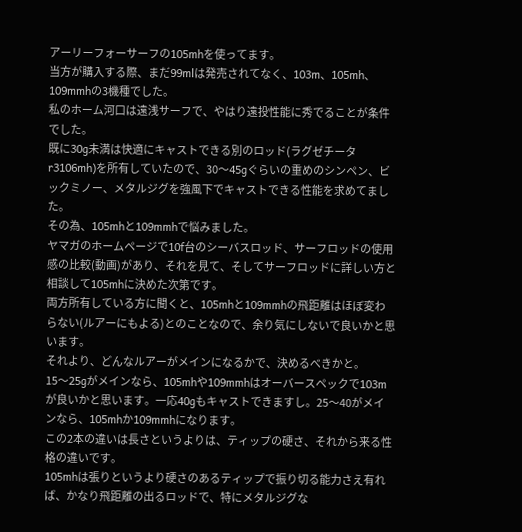アーリーフォーサーフの105mhを使ってます。
当方が購入する際、まだ99mlは発売されてなく、103m、105mh、109mmhの3機種でした。
私のホーム河口は遠浅サーフで、やはり遠投性能に秀でることが条件でした。
既に30g未満は快適にキャストできる別のロッド(ラグゼチータr3106mh)を所有していたので、30〜45gぐらいの重めのシンペン、ビックミノー、メタルジグを強風下でキャストできる性能を求めてました。
その為、105mhと109mmhで悩みました。
ヤマガのホームページで10f台のシーバスロッド、サーフロッドの使用感の比較(動画)があり、それを見て、そしてサーフロッドに詳しい方と相談して105mhに決めた次第です。
両方所有している方に聞くと、105mhと109mmhの飛距離はほぼ変わらない(ルアーにもよる)とのことなので、余り気にしないで良いかと思います。
それより、どんなルアーがメインになるかで、決めるべきかと。
15〜25gがメインなら、105mhや109mmhはオーバースペックで103mが良いかと思います。一応40gもキャストできますし。25〜40がメインなら、105mhか109mmhになります。
この2本の違いは長さというよりは、ティップの硬さ、それから来る性格の違いです。
105mhは張りというより硬さのあるティップで振り切る能力さえ有れば、かなり飛距離の出るロッドで、特にメタルジグな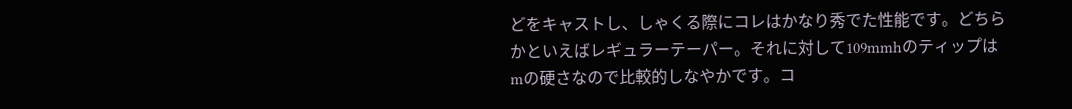どをキャストし、しゃくる際にコレはかなり秀でた性能です。どちらかといえばレギュラーテーパー。それに対して109mmhのティップはmの硬さなので比較的しなやかです。コ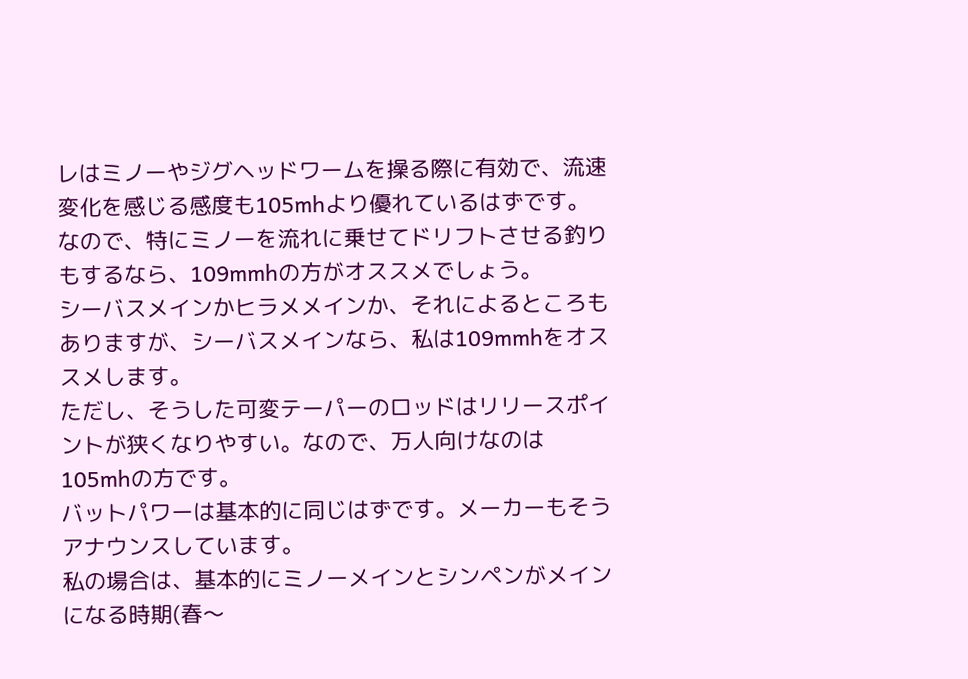レはミノーやジグヘッドワームを操る際に有効で、流速変化を感じる感度も105mhより優れているはずです。なので、特にミノーを流れに乗せてドリフトさせる釣りもするなら、109mmhの方がオススメでしょう。
シーバスメインかヒラメメインか、それによるところもありますが、シーバスメインなら、私は109mmhをオススメします。
ただし、そうした可変テーパーのロッドはリリースポイントが狭くなりやすい。なので、万人向けなのは105mhの方です。
バットパワーは基本的に同じはずです。メーカーもそうアナウンスしています。
私の場合は、基本的にミノーメインとシンペンがメインになる時期(春〜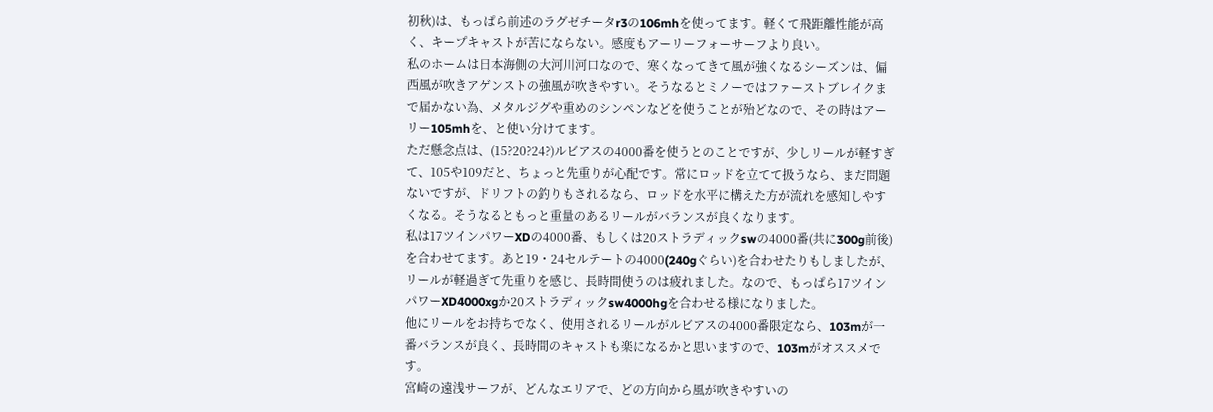初秋)は、もっぱら前述のラグゼチータr3の106mhを使ってます。軽くて飛距離性能が高く、キープキャストが苦にならない。感度もアーリーフォーサーフより良い。
私のホームは日本海側の大河川河口なので、寒くなってきて風が強くなるシーズンは、偏西風が吹きアゲンストの強風が吹きやすい。そうなるとミノーではファーストブレイクまで届かない為、メタルジグや重めのシンペンなどを使うことが殆どなので、その時はアーリー105mhを、と使い分けてます。
ただ懸念点は、(15?20?24?)ルビアスの4000番を使うとのことですが、少しリールが軽すぎて、105や109だと、ちょっと先重りが心配です。常にロッドを立てて扱うなら、まだ問題ないですが、ドリフトの釣りもされるなら、ロッドを水平に構えた方が流れを感知しやすくなる。そうなるともっと重量のあるリールがバランスが良くなります。
私は17ツインパワーXDの4000番、もしくは20ストラディックswの4000番(共に300g前後)を合わせてます。あと19・24セルテートの4000(240gぐらい)を合わせたりもしましたが、リールが軽過ぎて先重りを感じ、長時間使うのは疲れました。なので、もっぱら17ツインパワーXD4000xgか20ストラディックsw4000hgを合わせる様になりました。
他にリールをお持ちでなく、使用されるリールがルビアスの4000番限定なら、103mが一番バランスが良く、長時間のキャストも楽になるかと思いますので、103mがオススメです。
宮崎の遠浅サーフが、どんなエリアで、どの方向から風が吹きやすいの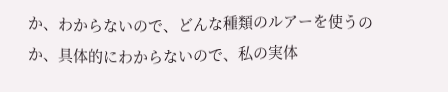か、わからないので、どんな種類のルアーを使うのか、具体的にわからないので、私の実体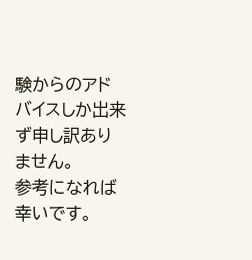験からのアドバイスしか出来ず申し訳ありません。
参考になれば幸いです。